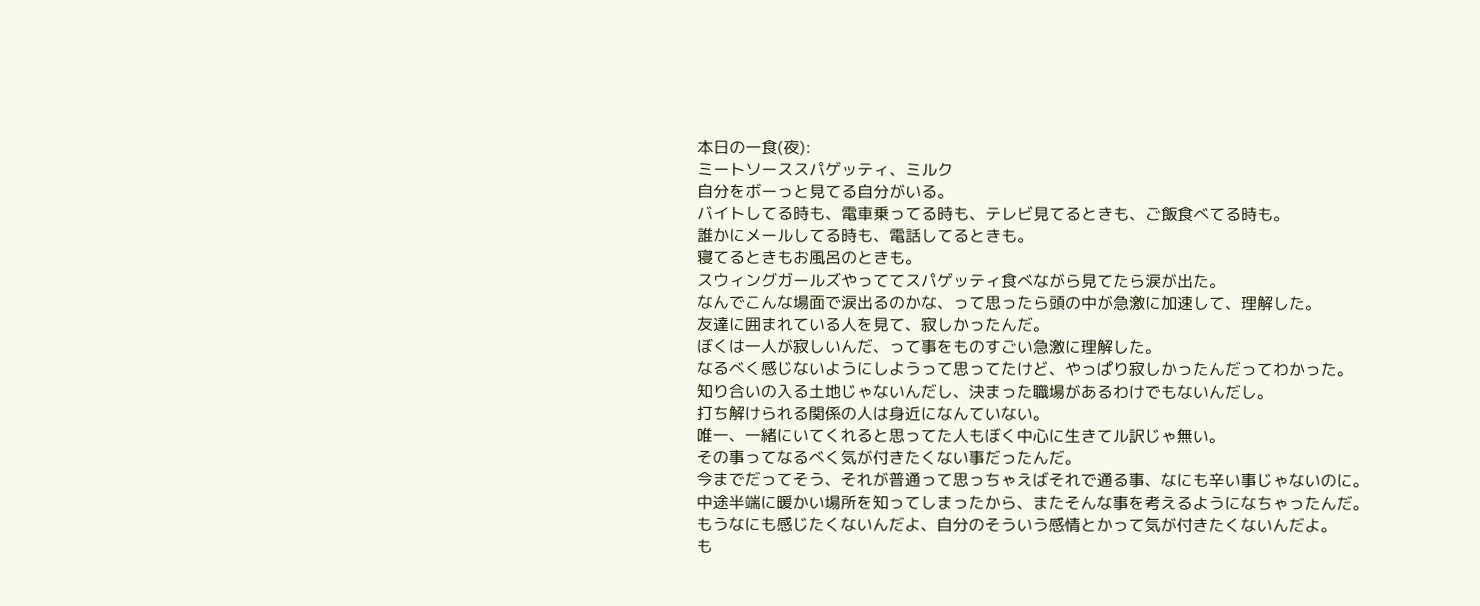本日の一食(夜):
ミートソーススパゲッティ、ミルク
自分をボーっと見てる自分がいる。
バイトしてる時も、電車乗ってる時も、テレビ見てるときも、ご飯食べてる時も。
誰かにメールしてる時も、電話してるときも。
寝てるときもお風呂のときも。
スウィングガールズやっててスパゲッティ食べながら見てたら涙が出た。
なんでこんな場面で涙出るのかな、って思ったら頭の中が急激に加速して、理解した。
友達に囲まれている人を見て、寂しかったんだ。
ぼくは一人が寂しいんだ、って事をものすごい急激に理解した。
なるべく感じないようにしようって思ってたけど、やっぱり寂しかったんだってわかった。
知り合いの入る土地じゃないんだし、決まった職場があるわけでもないんだし。
打ち解けられる関係の人は身近になんていない。
唯一、一緒にいてくれると思ってた人もぼく中心に生きてル訳じゃ無い。
その事ってなるべく気が付きたくない事だったんだ。
今までだってそう、それが普通って思っちゃえばそれで通る事、なにも辛い事じゃないのに。
中途半端に暖かい場所を知ってしまったから、またそんな事を考えるようになちゃったんだ。
もうなにも感じたくないんだよ、自分のそういう感情とかって気が付きたくないんだよ。
も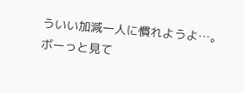ういい加減一人に慣れようよ…。
ボーっと見て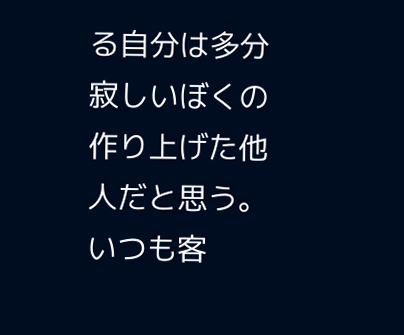る自分は多分寂しいぼくの作り上げた他人だと思う。
いつも客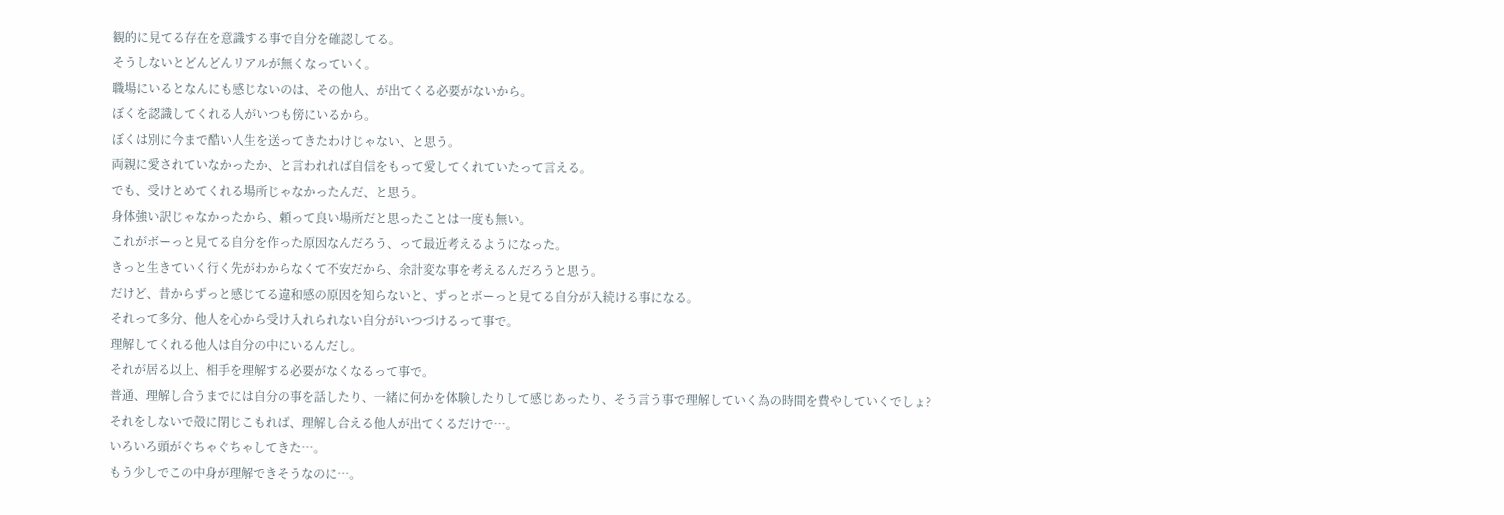観的に見てる存在を意識する事で自分を確認してる。
そうしないとどんどんリアルが無くなっていく。
職場にいるとなんにも感じないのは、その他人、が出てくる必要がないから。
ぼくを認識してくれる人がいつも傍にいるから。
ぼくは別に今まで酷い人生を送ってきたわけじゃない、と思う。
両親に愛されていなかったか、と言われれば自信をもって愛してくれていたって言える。
でも、受けとめてくれる場所じゃなかったんだ、と思う。
身体強い訳じゃなかったから、頼って良い場所だと思ったことは一度も無い。
これがボーっと見てる自分を作った原因なんだろう、って最近考えるようになった。
きっと生きていく行く先がわからなくて不安だから、余計変な事を考えるんだろうと思う。
だけど、昔からずっと感じてる違和感の原因を知らないと、ずっとボーっと見てる自分が入続ける事になる。
それって多分、他人を心から受け入れられない自分がいつづけるって事で。
理解してくれる他人は自分の中にいるんだし。
それが居る以上、相手を理解する必要がなくなるって事で。
普通、理解し合うまでには自分の事を話したり、一緒に何かを体験したりして感じあったり、そう言う事で理解していく為の時間を費やしていくでしょ?
それをしないで殻に閉じこもれば、理解し合える他人が出てくるだけで…。
いろいろ頭がぐちゃぐちゃしてきた…。
もう少しでこの中身が理解できそうなのに…。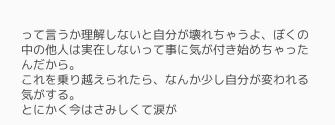って言うか理解しないと自分が壊れちゃうよ、ぼくの中の他人は実在しないって事に気が付き始めちゃったんだから。
これを乗り越えられたら、なんか少し自分が変われる気がする。
とにかく今はさみしくて涙が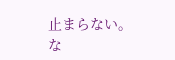止まらない。
な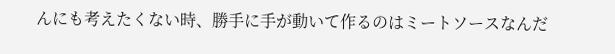んにも考えたくない時、勝手に手が動いて作るのはミートソースなんだ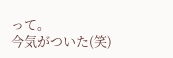って。
今気がついた(笑)